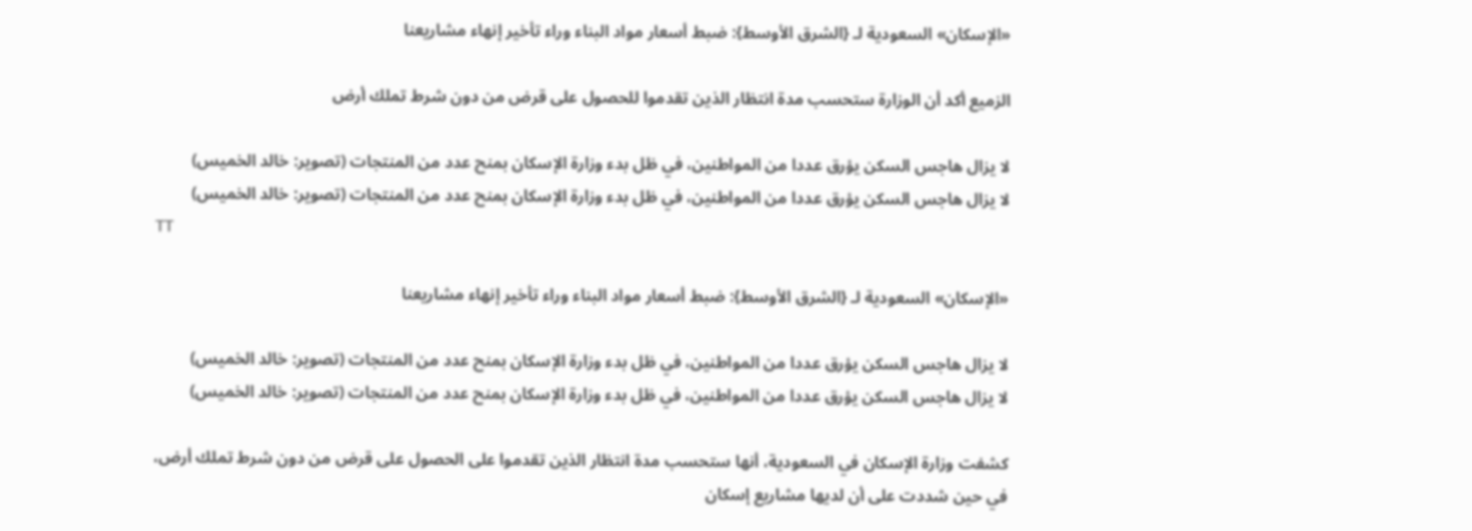«الإسكان» السعودية لـ {الشرق الأوسط}: ضبط أسعار مواد البناء وراء تأخير إنهاء مشاريعنا

الزميع أكد أن الوزارة ستحسب مدة انتظار الذين تقدموا للحصول على قرض من دون شرط تملك أرض

لا يزال هاجس السكن يؤرق عددا من المواطنين، في ظل بدء وزارة الإسكان بمنح عدد من المنتجات (تصوير: خالد الخميس)
لا يزال هاجس السكن يؤرق عددا من المواطنين، في ظل بدء وزارة الإسكان بمنح عدد من المنتجات (تصوير: خالد الخميس)
TT

«الإسكان» السعودية لـ {الشرق الأوسط}: ضبط أسعار مواد البناء وراء تأخير إنهاء مشاريعنا

لا يزال هاجس السكن يؤرق عددا من المواطنين، في ظل بدء وزارة الإسكان بمنح عدد من المنتجات (تصوير: خالد الخميس)
لا يزال هاجس السكن يؤرق عددا من المواطنين، في ظل بدء وزارة الإسكان بمنح عدد من المنتجات (تصوير: خالد الخميس)

كشفت وزارة الإسكان في السعودية، أنها ستحسب مدة انتظار الذين تقدموا على الحصول على قرض من دون شرط تملك أرض، في حين شددت على أن لديها مشاريع إسكان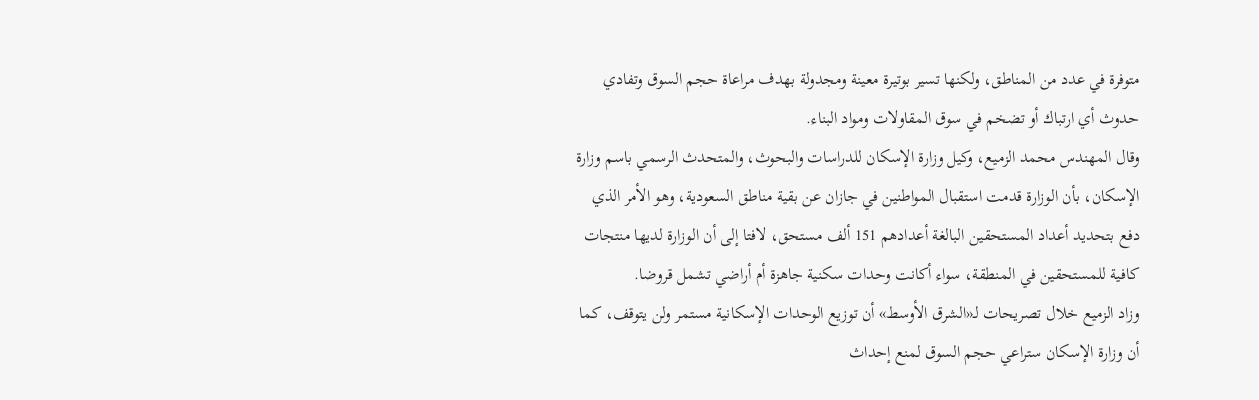متوفرة في عدد من المناطق، ولكنها تسير بوتيرة معينة ومجدولة بهدف مراعاة حجم السوق وتفادي حدوث أي ارتباك أو تضخم في سوق المقاولات ومواد البناء.
وقال المهندس محمد الزميع، وكيل وزارة الإسكان للدراسات والبحوث، والمتحدث الرسمي باسم وزارة الإسكان، بأن الوزارة قدمت استقبال المواطنين في جازان عن بقية مناطق السعودية، وهو الأمر الذي دفع بتحديد أعداد المستحقين البالغة أعدادهم 151 ألف مستحق، لافتا إلى أن الوزارة لديها منتجات كافية للمستحقين في المنطقة، سواء أكانت وحدات سكنية جاهزة أم أراضي تشمل قروضا.
وزاد الزميع خلال تصريحات لـ«الشرق الأوسط» أن توزيع الوحدات الإسكانية مستمر ولن يتوقف، كما أن وزارة الإسكان ستراعي حجم السوق لمنع إحداث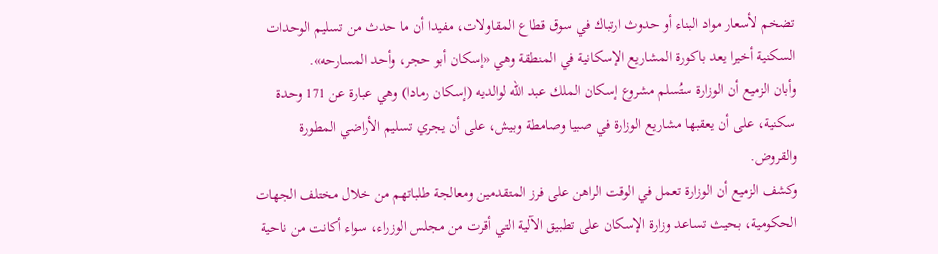تضخم لأسعار مواد البناء أو حدوث ارتباك في سوق قطاع المقاولات، مفيدا أن ما حدث من تسليم الوحدات السكنية أخيرا يعد باكورة المشاريع الإسكانية في المنطقة وهي «إسكان أبو حجر، وأحد المسارحه».
وأبان الزميع أن الوزارة ستُسلم مشروع إسكان الملك عبد الله لوالديه (إسكان رمادا) وهي عبارة عن 171 وحدة سكنية، على أن يعقبها مشاريع الوزارة في صبيا وصامطة وبيش، على أن يجري تسليم الأراضي المطورة والقروض.
وكشف الزميع أن الوزارة تعمل في الوقت الراهن على فرز المتقدمين ومعالجة طلباتهم من خلال مختلف الجهات الحكومية، بحيث تساعد وزارة الإسكان على تطبيق الآلية التي أقرت من مجلس الوزراء، سواء أكانت من ناحية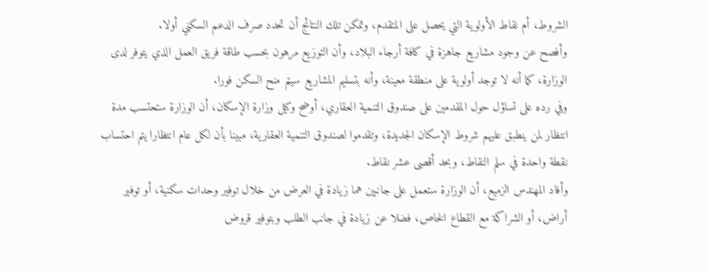الشروط، أم نقاط الأولوية التي يحصل على المتقدم، وتمكن تلك النتائج أن تحدد صرف الدعم السكني أولا.
وأفصح عن وجود مشاريع جاهزة في كافة أرجاء البلاد، وأن التوزيع مرهون بحسب طاقة فريق العمل الذي يتوفر لدى الوزارة، كما أنه لا توجد أولوية على منطقة معينة، وأنه بتسليم المشاريع سيتم منح السكن فورا.
وفي رده على تساؤل حول المقدمين على صندوق التنمية العقاري، أوضح وكيل وزارة الإسكان، أن الوزارة ستحتسب مدة انتظار لمن ينطبق عليهم شروط الإسكان الجديدة، وتقدموا لصندوق التنمية العقارية، مبينا بأن لكل عام انتظارا يتم احتساب نقطة واحدة في سلم النقاط، وبحد أقصى عشر نقاط.
وأفاد المهندس الزميع، أن الوزارة ستعمل على جانبين هما زيادة في العرض من خلال توفير وحدات سكنية، أو توفير أراض، أو الشراكة مع القطاع الخاص، فضلا عن زيادة في جانب الطلب وبتوفير قروض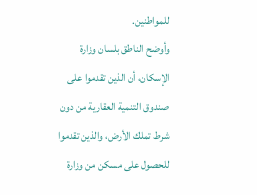للمواطنين.
وأوضح الناطق بلسان وزارة الإسكان، أن الذين تقدموا على صندوق التنمية العقارية من دون شرط تملك الأرض، والذين تقدموا للحصول على مسكن من وزارة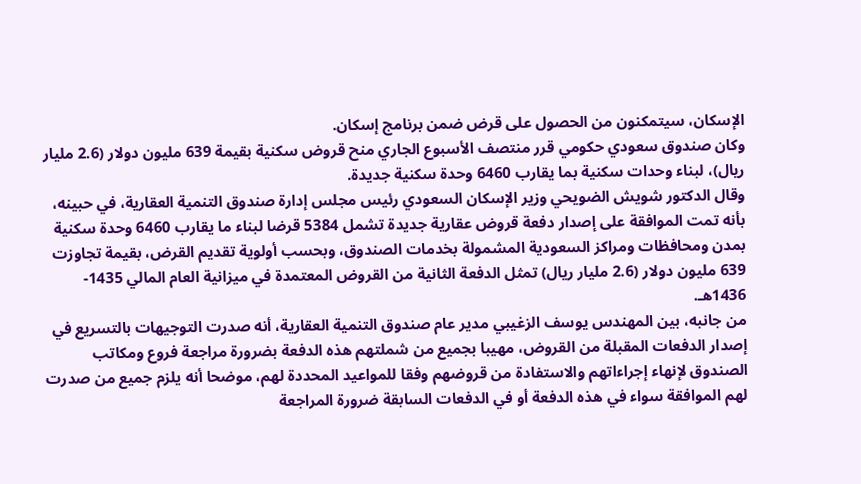الإسكان، سيتمكنون من الحصول على قرض ضمن برنامج إسكان.
وكان صندوق سعودي حكومي قرر منتصف الأسبوع الجاري منح قروض سكنية بقيمة 639 مليون دولار (2.6 مليار ريال)، لبناء وحدات سكنية بما يقارب 6460 وحدة سكنية جديدة.
وقال الدكتور شويش الضويحي وزير الإسكان السعودي رئيس مجلس إدارة صندوق التنمية العقارية، في حبينه، بأنه تمت الموافقة على إصدار دفعة قروض عقارية جديدة تشمل 5384 قرضا لبناء ما يقارب 6460 وحدة سكنية بمدن ومحافظات ومراكز السعودية المشمولة بخدمات الصندوق، وبحسب أولوية تقديم القرض، بقيمة تجاوزت 639 مليون دولار (2.6 مليار ريال) تمثل الدفعة الثانية من القروض المعتمدة في ميزانية العام المالي 1435- 1436هـ.
من جانبه، بين المهندس يوسف الزغيبي مدير عام صندوق التنمية العقارية، أنه صدرت التوجيهات بالتسريع في إصدار الدفعات المقبلة من القروض، مهيبا بجميع من شملتهم هذه الدفعة بضرورة مراجعة فروع ومكاتب الصندوق لإنهاء إجراءاتهم والاستفادة من قروضهم وفقا للمواعيد المحددة لهم، موضحا أنه يلزم جميع من صدرت لهم الموافقة سواء في هذه الدفعة أو في الدفعات السابقة ضرورة المراجعة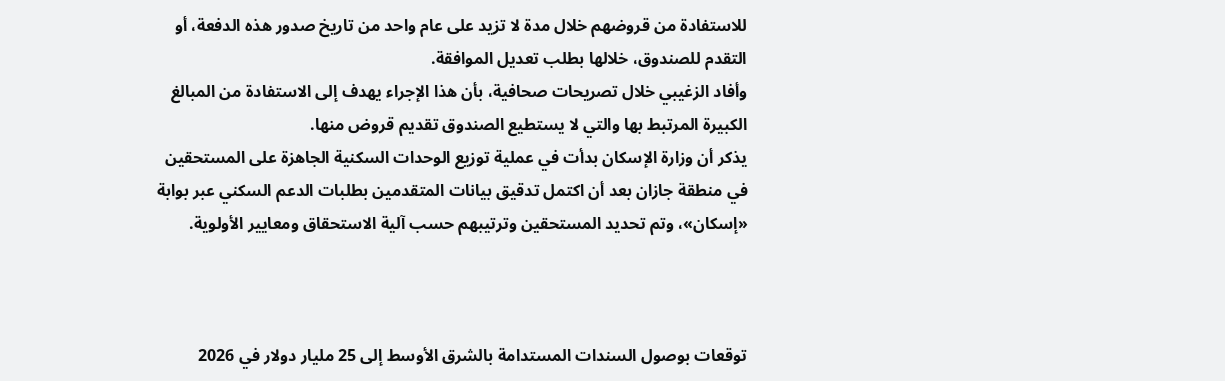للاستفادة من قروضهم خلال مدة لا تزيد على عام واحد من تاريخ صدور هذه الدفعة، أو التقدم للصندوق، خلالها بطلب تعديل الموافقة.
وأفاد الزغيبي خلال تصريحات صحافية، بأن هذا الإجراء يهدف إلى الاستفادة من المبالغ الكبيرة المرتبط بها والتي لا يستطيع الصندوق تقديم قروض منها.
يذكر أن وزارة الإسكان بدأت في عملية توزيع الوحدات السكنية الجاهزة على المستحقين في منطقة جازان بعد أن اكتمل تدقيق بيانات المتقدمين بطلبات الدعم السكني عبر بوابة «إسكان»، وتم تحديد المستحقين وترتيبهم حسب آلية الاستحقاق ومعايير الأولوية.



توقعات بوصول السندات المستدامة بالشرق الأوسط إلى 25 مليار دولار في 2026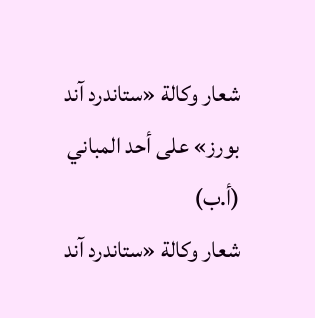شعار وكالة «ستاندرد آند بورز» على أحد المباني (أ.ب)
شعار وكالة «ستاندرد آند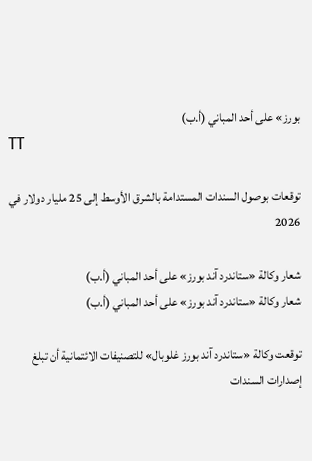بورز» على أحد المباني (أ.ب)
TT

توقعات بوصول السندات المستدامة بالشرق الأوسط إلى 25 مليار دولار في 2026

شعار وكالة «ستاندرد آند بورز» على أحد المباني (أ.ب)
شعار وكالة «ستاندرد آند بورز» على أحد المباني (أ.ب)

توقعت وكالة «ستاندرد آند بورز غلوبال» للتصنيفات الائتمانية أن تبلغ إصدارات السندات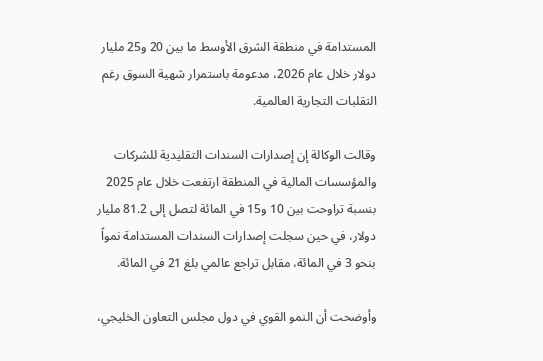المستدامة في منطقة الشرق الأوسط ما بين 20 و25 مليار دولار خلال عام 2026، مدعومة باستمرار شهية السوق رغم التقلبات التجارية العالمية.

وقالت الوكالة إن إصدارات السندات التقليدية للشركات والمؤسسات المالية في المنطقة ارتفعت خلال عام 2025 بنسبة تراوحت بين 10 و15 في المائة لتصل إلى 81.2 مليار دولار، في حين سجلت إصدارات السندات المستدامة نمواً بنحو 3 في المائة، مقابل تراجع عالمي بلغ 21 في المائة.

وأوضحت أن النمو القوي في دول مجلس التعاون الخليجي،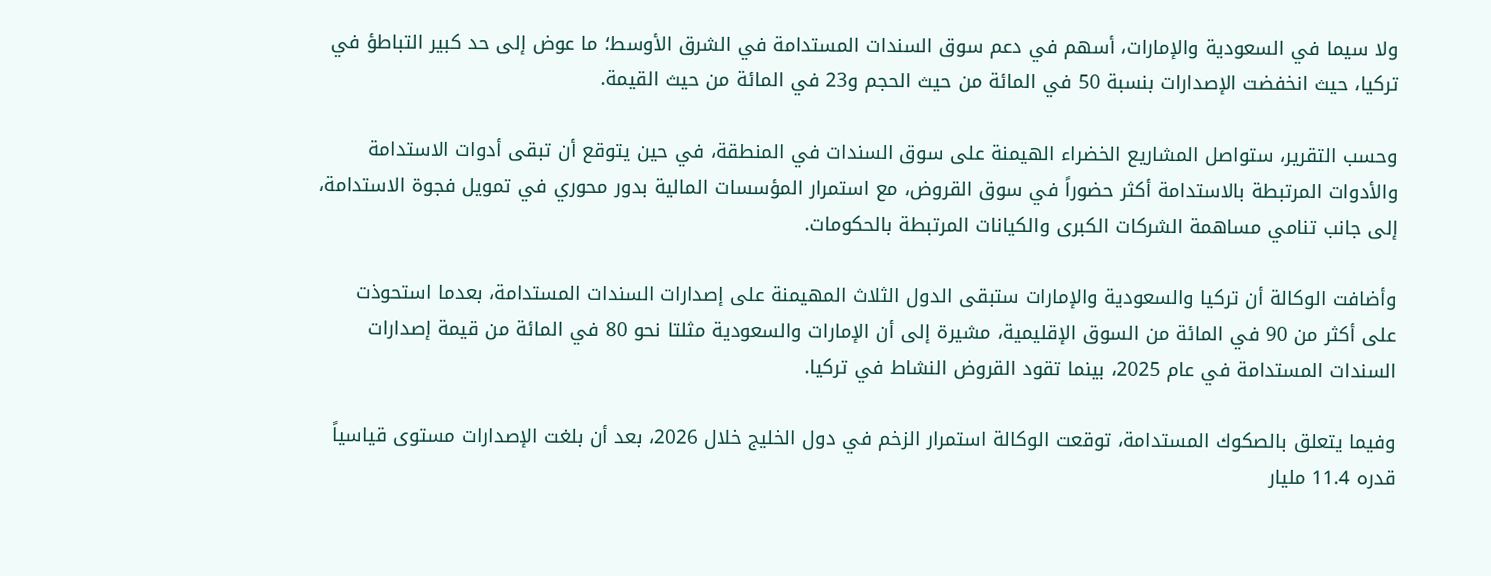ولا سيما في السعودية والإمارات، أسهم في دعم سوق السندات المستدامة في الشرق الأوسط؛ ما عوض إلى حد كبير التباطؤ في تركيا، حيث انخفضت الإصدارات بنسبة 50 في المائة من حيث الحجم و23 في المائة من حيث القيمة.

وحسب التقرير، ستواصل المشاريع الخضراء الهيمنة على سوق السندات في المنطقة، في حين يتوقع أن تبقى أدوات الاستدامة والأدوات المرتبطة بالاستدامة أكثر حضوراً في سوق القروض، مع استمرار المؤسسات المالية بدور محوري في تمويل فجوة الاستدامة، إلى جانب تنامي مساهمة الشركات الكبرى والكيانات المرتبطة بالحكومات.

وأضافت الوكالة أن تركيا والسعودية والإمارات ستبقى الدول الثلاث المهيمنة على إصدارات السندات المستدامة، بعدما استحوذت على أكثر من 90 في المائة من السوق الإقليمية، مشيرة إلى أن الإمارات والسعودية مثلتا نحو 80 في المائة من قيمة إصدارات السندات المستدامة في عام 2025، بينما تقود القروض النشاط في تركيا.

وفيما يتعلق بالصكوك المستدامة، توقعت الوكالة استمرار الزخم في دول الخليج خلال 2026، بعد أن بلغت الإصدارات مستوى قياسياً قدره 11.4 مليار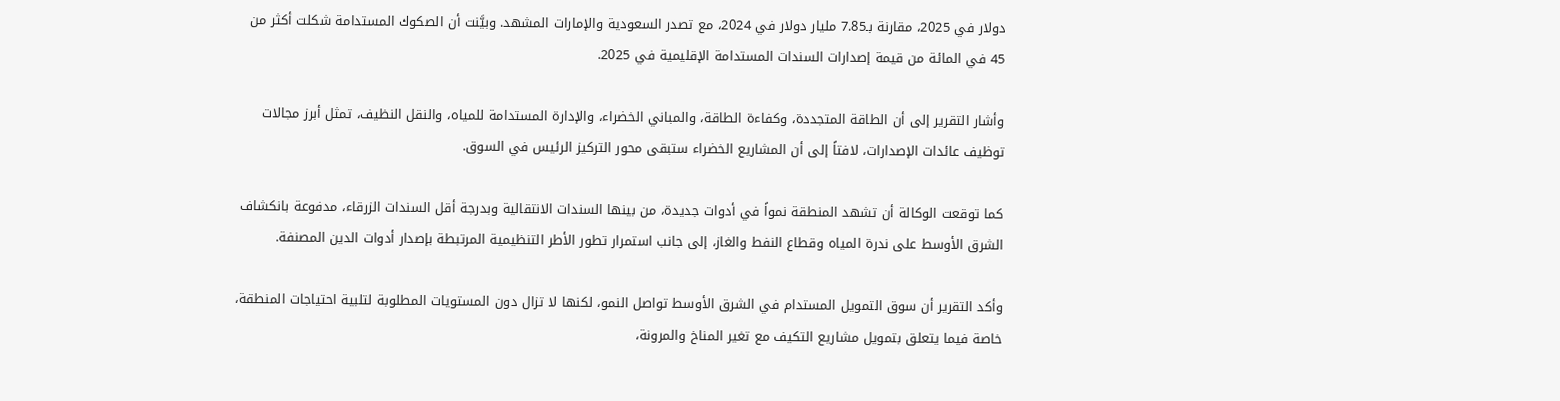دولار في 2025، مقارنة بـ7.85 مليار دولار في 2024، مع تصدر السعودية والإمارات المشهد. وبيَّنت أن الصكوك المستدامة شكلت أكثر من 45 في المائة من قيمة إصدارات السندات المستدامة الإقليمية في 2025.

وأشار التقرير إلى أن الطاقة المتجددة، وكفاءة الطاقة، والمباني الخضراء، والإدارة المستدامة للمياه، والنقل النظيف، تمثل أبرز مجالات توظيف عائدات الإصدارات، لافتاً إلى أن المشاريع الخضراء ستبقى محور التركيز الرئيس في السوق.

كما توقعت الوكالة أن تشهد المنطقة نمواً في أدوات جديدة، من بينها السندات الانتقالية وبدرجة أقل السندات الزرقاء، مدفوعة بانكشاف الشرق الأوسط على ندرة المياه وقطاع النفط والغاز، إلى جانب استمرار تطور الأطر التنظيمية المرتبطة بإصدار أدوات الدين المصنفة.

وأكد التقرير أن سوق التمويل المستدام في الشرق الأوسط تواصل النمو، لكنها لا تزال دون المستويات المطلوبة لتلبية احتياجات المنطقة، خاصة فيما يتعلق بتمويل مشاريع التكيف مع تغير المناخ والمرونة،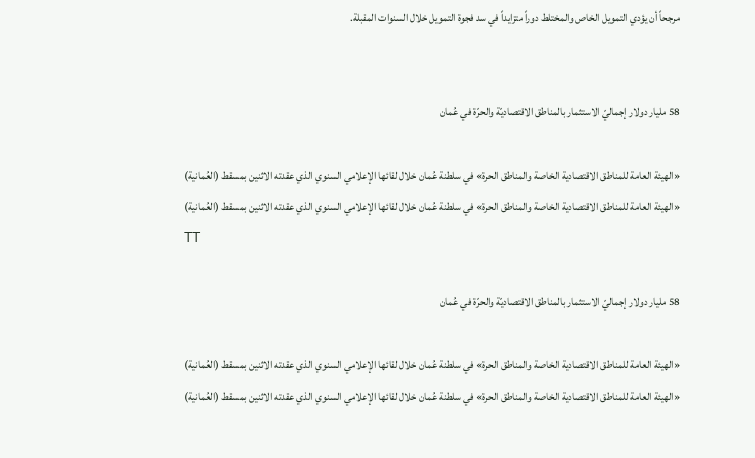مرجحاً أن يؤدي التمويل الخاص والمختلط دوراً متزايداً في سد فجوة التمويل خلال السنوات المقبلة.


58 مليار دولار إجماليّ الاستثمار بالمناطق الاقتصاديّة والحرّة في عُمان

«الهيئة العامة للمناطق الاقتصادية الخاصة والمناطق الحرة» في سلطنة عُمان خلال لقائها الإعلامي السنوي الذي عقدته الاثنين بمسقط (العُمانية)
«الهيئة العامة للمناطق الاقتصادية الخاصة والمناطق الحرة» في سلطنة عُمان خلال لقائها الإعلامي السنوي الذي عقدته الاثنين بمسقط (العُمانية)
TT

58 مليار دولار إجماليّ الاستثمار بالمناطق الاقتصاديّة والحرّة في عُمان

«الهيئة العامة للمناطق الاقتصادية الخاصة والمناطق الحرة» في سلطنة عُمان خلال لقائها الإعلامي السنوي الذي عقدته الاثنين بمسقط (العُمانية)
«الهيئة العامة للمناطق الاقتصادية الخاصة والمناطق الحرة» في سلطنة عُمان خلال لقائها الإعلامي السنوي الذي عقدته الاثنين بمسقط (العُمانية)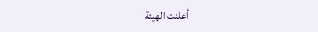أعلنت الهيئة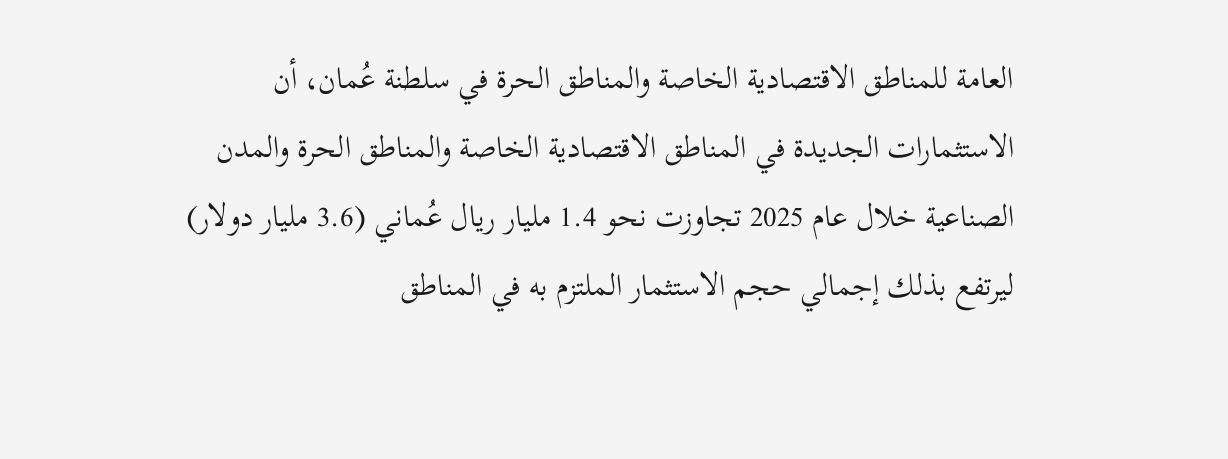العامة للمناطق الاقتصادية الخاصة والمناطق الحرة في سلطنة عُمان، أن الاستثمارات الجديدة في المناطق الاقتصادية الخاصة والمناطق الحرة والمدن الصناعية خلال عام 2025 تجاوزت نحو 1.4 مليار ريال عُماني (3.6 مليار دولار) ليرتفع بذلك إجمالي حجم الاستثمار الملتزم به في المناطق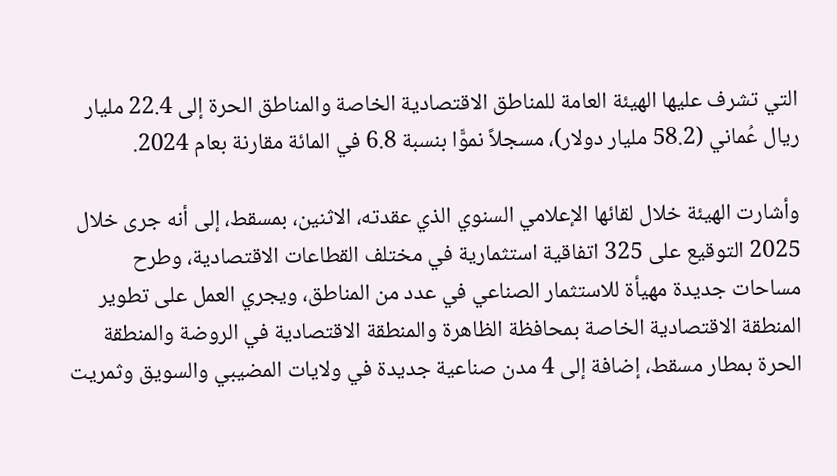التي تشرف عليها الهيئة العامة للمناطق الاقتصادية الخاصة والمناطق الحرة إلى 22.4 مليار ريال عُماني (58.2 مليار دولار)، مسجلاً نموًّا بنسبة 6.8 في المائة مقارنة بعام 2024.

وأشارت الهيئة خلال لقائها الإعلامي السنوي الذي عقدته، الاثنين، بمسقط، إلى أنه جرى خلال 2025 التوقيع على 325 اتفاقية استثمارية في مختلف القطاعات الاقتصادية، وطرح مساحات جديدة مهيأة للاستثمار الصناعي في عدد من المناطق، ويجري العمل على تطوير المنطقة الاقتصادية الخاصة بمحافظة الظاهرة والمنطقة الاقتصادية في الروضة والمنطقة الحرة بمطار مسقط، إضافة إلى 4 مدن صناعية جديدة في ولايات المضيبي والسويق وثمريت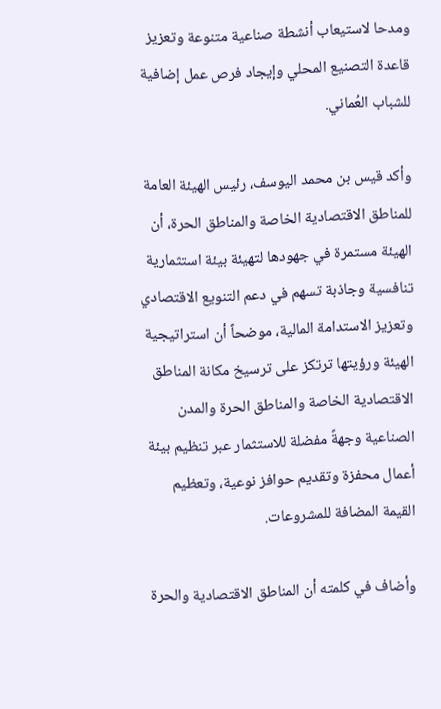ومدحا لاستيعاب أنشطة صناعية متنوعة وتعزيز قاعدة التصنيع المحلي وإيجاد فرص عمل إضافية للشباب العُماني.

وأكد قيس بن محمد اليوسف، رئيس الهيئة العامة للمناطق الاقتصادية الخاصة والمناطق الحرة، أن الهيئة مستمرة في جهودها لتهيئة بيئة استثمارية تنافسية وجاذبة تسهم في دعم التنويع الاقتصادي وتعزيز الاستدامة المالية، موضحاً أن استراتيجية الهيئة ورؤيتها ترتكز على ترسيخ مكانة المناطق الاقتصادية الخاصة والمناطق الحرة والمدن الصناعية وجهةً مفضلة للاستثمار عبر تنظيم بيئة أعمال محفزة وتقديم حوافز نوعية، وتعظيم القيمة المضافة للمشروعات.

وأضاف في كلمته أن المناطق الاقتصادية والحرة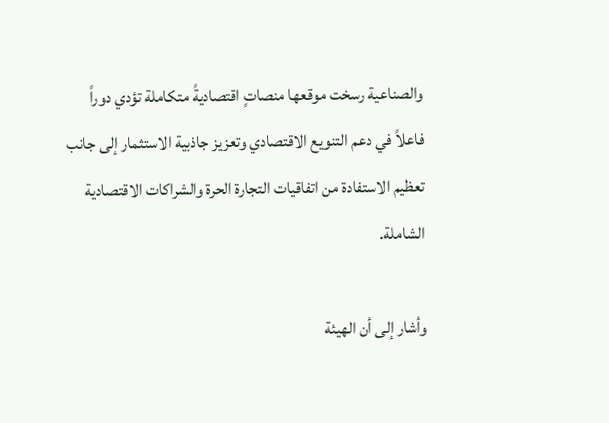والصناعية رسخت موقعها منصاتٍ اقتصاديةً متكاملة تؤدي دوراً فاعلاً في دعم التنويع الاقتصادي وتعزيز جاذبية الاستثمار إلى جانب تعظيم الاستفادة من اتفاقيات التجارة الحرة والشراكات الاقتصادية الشاملة.

وأشار إلى أن الهيئة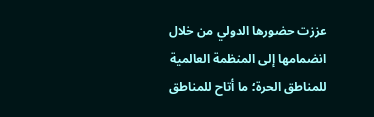عززت حضورها الدولي من خلال انضمامها إلى المنظمة العالمية للمناطق الحرة؛ ما أتاح للمناطق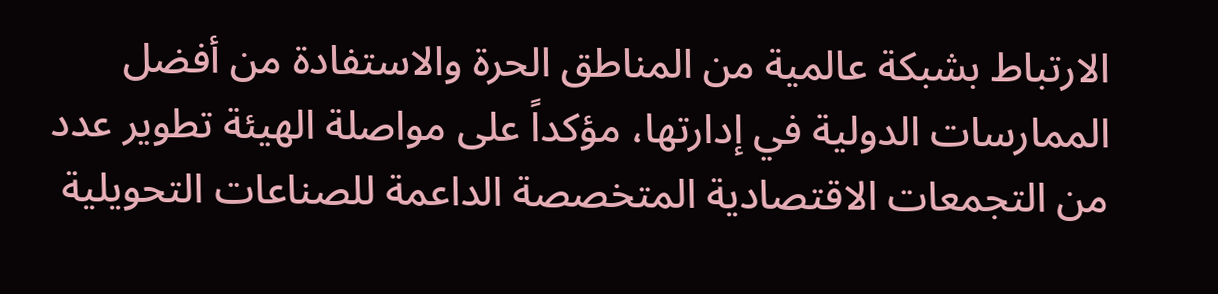الارتباط بشبكة عالمية من المناطق الحرة والاستفادة من أفضل الممارسات الدولية في إدارتها، مؤكداً على مواصلة الهيئة تطوير عدد من التجمعات الاقتصادية المتخصصة الداعمة للصناعات التحويلية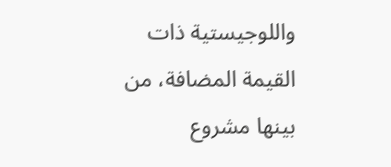واللوجيستية ذات القيمة المضافة، من بينها مشروع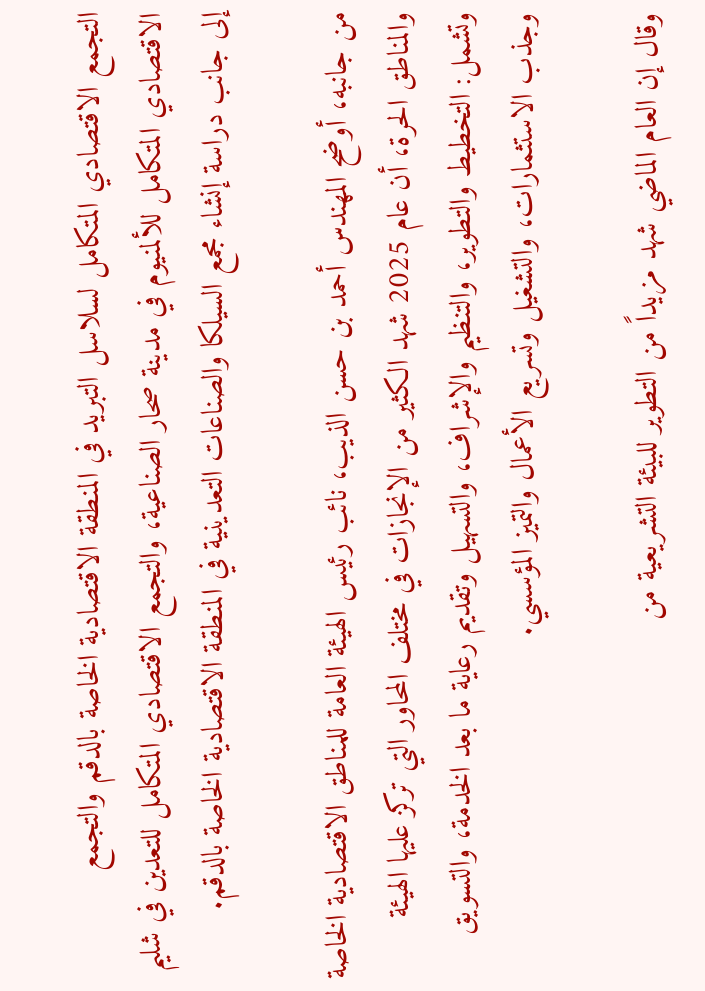التجمع الاقتصادي المتكامل لسلاسل التبريد في المنطقة الاقتصادية الخاصة بالدقم والتجمع الاقتصادي المتكامل للألمنيوم في مدينة صحار الصناعية، والتجمع الاقتصادي المتكامل للتعدين في شليم إلى جانب دراسة إنشاء مجمع السيلكا والصناعات التعدينية في المنطقة الاقتصادية الخاصة بالدقم.

من جانبه، أوضح المهندس أحمد بن حسن الذيب، نائب رئيس الهيئة العامة للمناطق الاقتصادية الخاصة والمناطق الحرة، أن عام 2025 شهد الكثير من الإنجازات في مختلف المحاور التي تركز عليها الهيئة وتشمل: التخطيط والتطوير، والتنظيم والإشراف، والتسهيل وتقديم رعاية ما بعد الخدمة، والتسويق وجذب الاستثمارات، والتشغيل وتسريع الأعمال والتميز المؤسسي.

وقال إن العام الماضي شهد مزيداً من التطوير للبيئة التشريعية من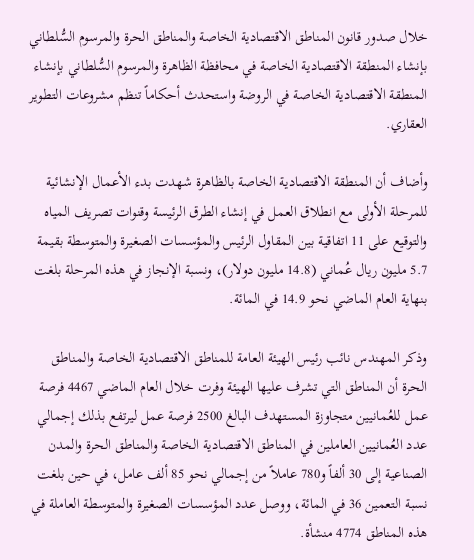خلال صدور قانون المناطق الاقتصادية الخاصة والمناطق الحرة والمرسوم السُّلطاني بإنشاء المنطقة الاقتصادية الخاصة في محافظة الظاهرة والمرسوم السُّلطاني بإنشاء المنطقة الاقتصادية الخاصة في الروضة واستحدث أحكاماً تنظم مشروعات التطوير العقاري.

وأضاف أن المنطقة الاقتصادية الخاصة بالظاهرة شهدت بدء الأعمال الإنشائية للمرحلة الأولى مع انطلاق العمل في إنشاء الطرق الرئيسة وقنوات تصريف المياه والتوقيع على 11 اتفاقية بين المقاول الرئيس والمؤسسات الصغيرة والمتوسطة بقيمة 5.7 مليون ريال عُماني (14.8 مليون دولار)، ونسبة الإنجاز في هذه المرحلة بلغت بنهاية العام الماضي نحو 14.9 في المائة.

وذكر المهندس نائب رئيس الهيئة العامة للمناطق الاقتصادية الخاصة والمناطق الحرة أن المناطق التي تشرف عليها الهيئة وفرت خلال العام الماضي 4467 فرصة عمل للعُمانيين متجاوزة المستهدف البالغ 2500 فرصة عمل ليرتفع بذلك إجمالي عدد العُمانيين العاملين في المناطق الاقتصادية الخاصة والمناطق الحرة والمدن الصناعية إلى 30 ألفاً و780 عاملاً من إجمالي نحو 85 ألف عامل، في حين بلغت نسبة التعمين 36 في المائة، ووصل عدد المؤسسات الصغيرة والمتوسطة العاملة في هذه المناطق 4774 منشأة.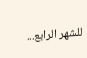للشهر الرابع...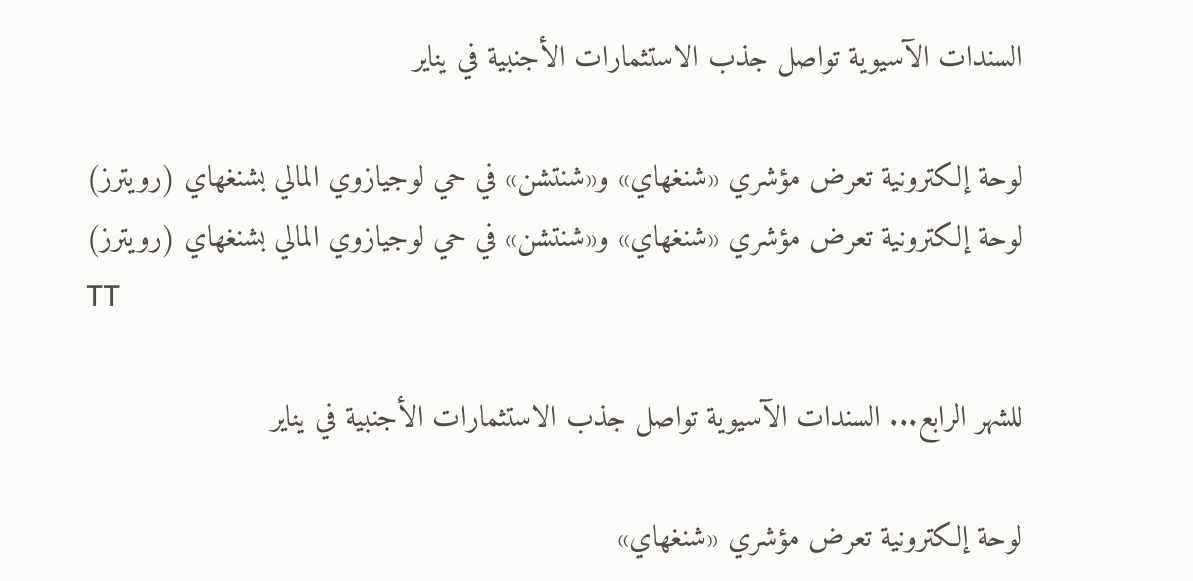السندات الآسيوية تواصل جذب الاستثمارات الأجنبية في يناير

لوحة إلكترونية تعرض مؤشري «شنغهاي» و«شنتشن» في حي لوجيازوي المالي بشنغهاي (رويترز)
لوحة إلكترونية تعرض مؤشري «شنغهاي» و«شنتشن» في حي لوجيازوي المالي بشنغهاي (رويترز)
TT

للشهر الرابع... السندات الآسيوية تواصل جذب الاستثمارات الأجنبية في يناير

لوحة إلكترونية تعرض مؤشري «شنغهاي»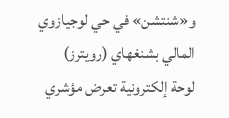و«شنتشن» في حي لوجيازوي المالي بشنغهاي (رويترز)
لوحة إلكترونية تعرض مؤشري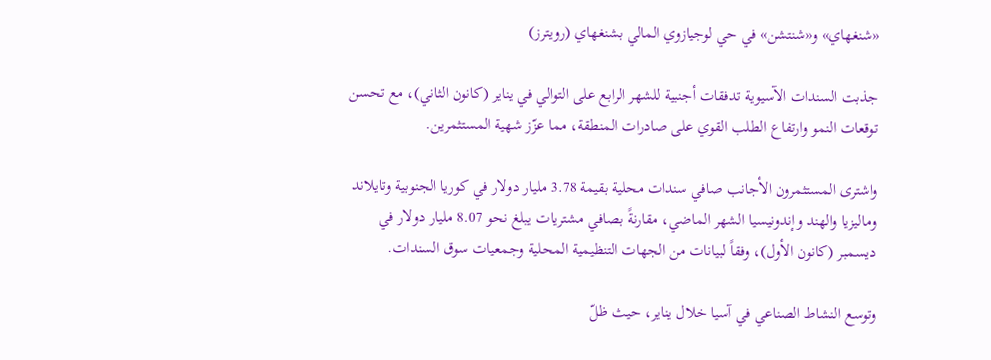«شنغهاي» و«شنتشن» في حي لوجيازوي المالي بشنغهاي (رويترز)

جذبت السندات الآسيوية تدفقات أجنبية للشهر الرابع على التوالي في يناير (كانون الثاني)، مع تحسن توقعات النمو وارتفاع الطلب القوي على صادرات المنطقة، مما عزّز شهية المستثمرين.

واشترى المستثمرون الأجانب صافي سندات محلية بقيمة 3.78 مليار دولار في كوريا الجنوبية وتايلاند وماليزيا والهند وإندونيسيا الشهر الماضي، مقارنةً بصافي مشتريات يبلغ نحو 8.07 مليار دولار في ديسمبر (كانون الأول)، وفقاً لبيانات من الجهات التنظيمية المحلية وجمعيات سوق السندات.

وتوسع النشاط الصناعي في آسيا خلال يناير، حيث ظلّ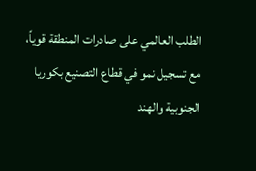الطلب العالمي على صادرات المنطقة قوياً، مع تسجيل نمو في قطاع التصنيع بكوريا الجنوبية والهند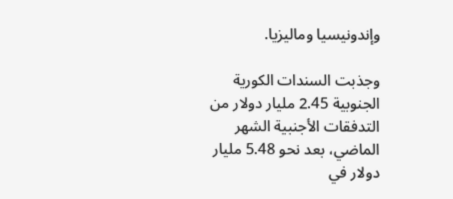وإندونيسيا وماليزيا.

وجذبت السندات الكورية الجنوبية 2.45 مليار دولار من التدفقات الأجنبية الشهر الماضي، بعد نحو 5.48 مليار دولار في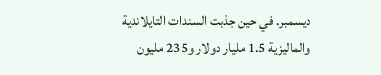ديسمبر. في حين جذبت السندات التايلاندية والماليزية 1.5 مليار دولار و235 مليون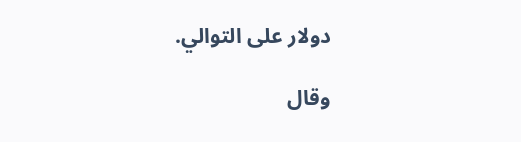دولار على التوالي.

وقال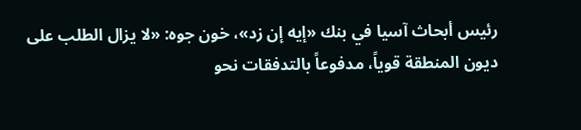رئيس أبحاث آسيا في بنك «إيه إن زد»، خون جوه: «لا يزال الطلب على ديون المنطقة قوياً، مدفوعاً بالتدفقات نحو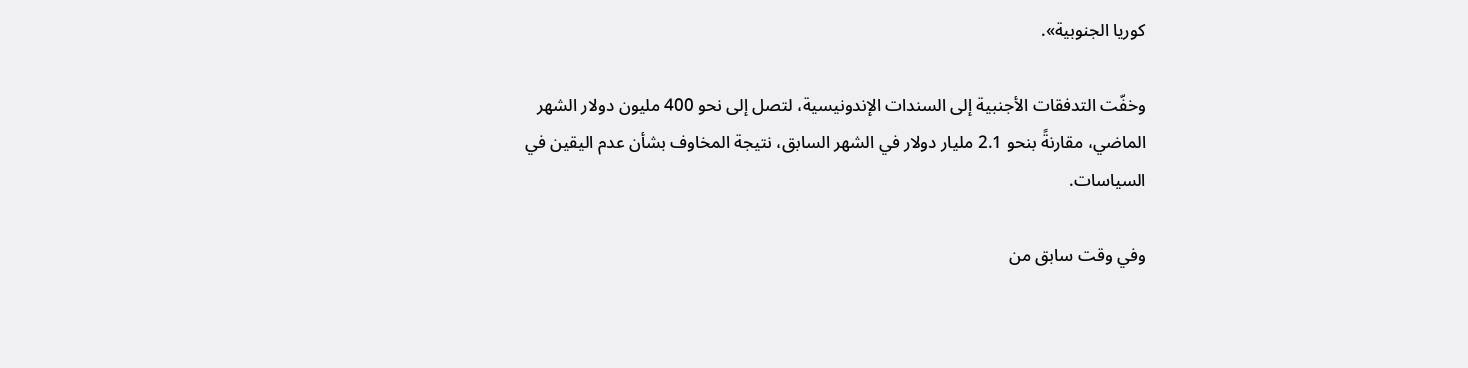كوريا الجنوبية».

وخفّت التدفقات الأجنبية إلى السندات الإندونيسية، لتصل إلى نحو 400 مليون دولار الشهر الماضي، مقارنةً بنحو 2.1 مليار دولار في الشهر السابق، نتيجة المخاوف بشأن عدم اليقين في السياسات.

وفي وقت سابق من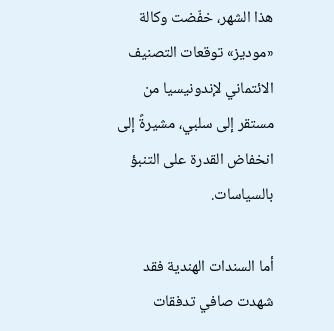هذا الشهر، خفّضت وكالة «موديز» توقعات التصنيف الائتماني لإندونيسيا من مستقر إلى سلبي، مشيرةً إلى انخفاض القدرة على التنبؤ بالسياسات.

أما السندات الهندية فقد شهدت صافي تدفقات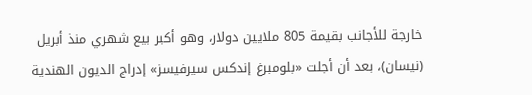خارجة للأجانب بقيمة 805 ملايين دولار، وهو أكبر بيع شهري منذ أبريل (نيسان)، بعد أن أجلت «بلومبرغ إندكس سيرفيسز» إدراج الديون الهندية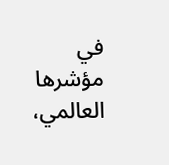في مؤشرها العالمي،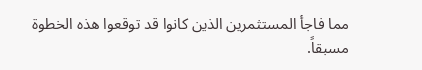مما فاجأ المستثمرين الذين كانوا قد توقعوا هذه الخطوة مسبقاً.